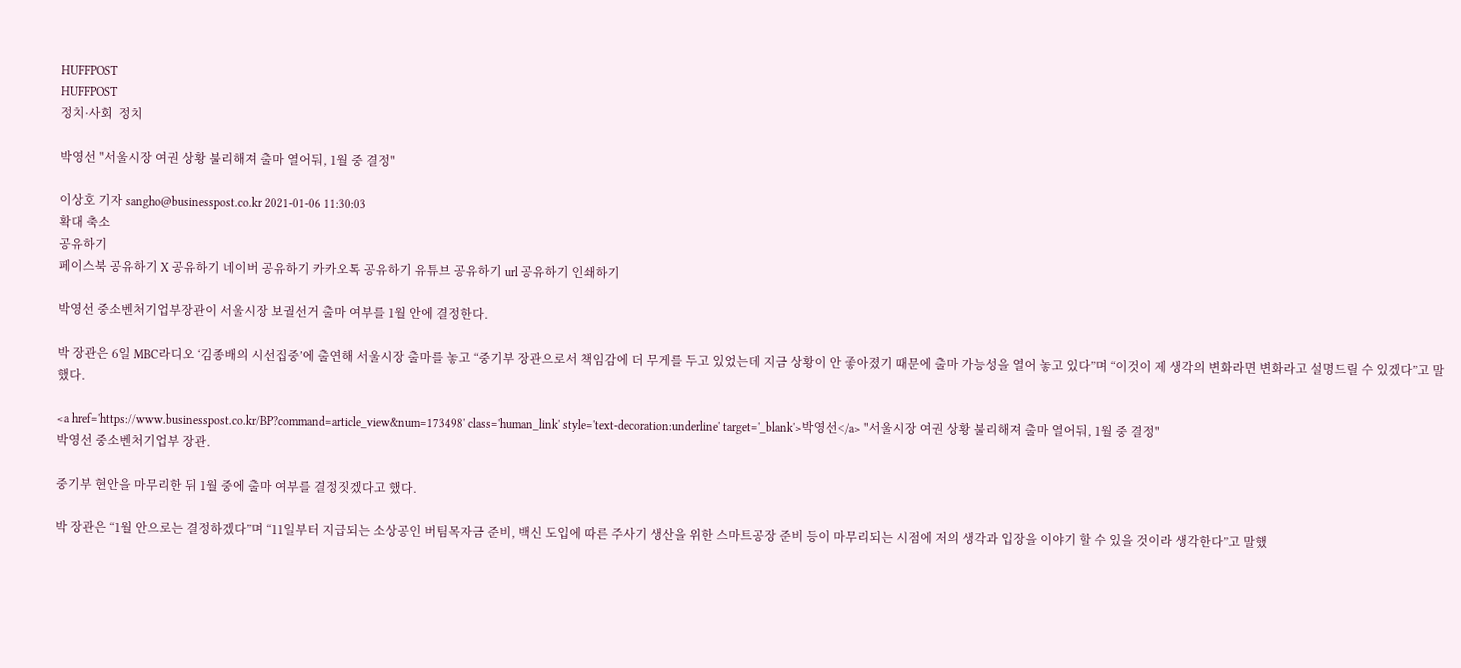HUFFPOST
HUFFPOST
정치·사회  정치

박영선 "서울시장 여권 상황 불리해져 출마 열어둬, 1월 중 결정"

이상호 기자 sangho@businesspost.co.kr 2021-01-06 11:30:03
확대 축소
공유하기
페이스북 공유하기 X 공유하기 네이버 공유하기 카카오톡 공유하기 유튜브 공유하기 url 공유하기 인쇄하기

박영선 중소벤처기업부장관이 서울시장 보궐선거 출마 여부를 1월 안에 결정한다.

박 장관은 6일 MBC라디오 ‘김종배의 시선집중’에 출연해 서울시장 출마를 놓고 “중기부 장관으로서 책임감에 더 무게를 두고 있었는데 지금 상황이 안 좋아졌기 때문에 출마 가능성을 열어 놓고 있다”며 “이것이 제 생각의 변화라면 변화라고 설명드릴 수 있겠다”고 말했다.

<a href='https://www.businesspost.co.kr/BP?command=article_view&num=173498' class='human_link' style='text-decoration:underline' target='_blank'>박영선</a> "서울시장 여권 상황 불리해져 출마 열어둬, 1월 중 결정"
박영선 중소벤처기업부 장관.

중기부 현안을 마무리한 뒤 1월 중에 출마 여부를 결정짓겠다고 했다.

박 장관은 “1월 안으로는 결정하겠다”며 “11일부터 지급되는 소상공인 버팀목자금 준비, 백신 도입에 따른 주사기 생산을 위한 스마트공장 준비 등이 마무리되는 시점에 저의 생각과 입장을 이야기 할 수 있을 것이라 생각한다”고 말했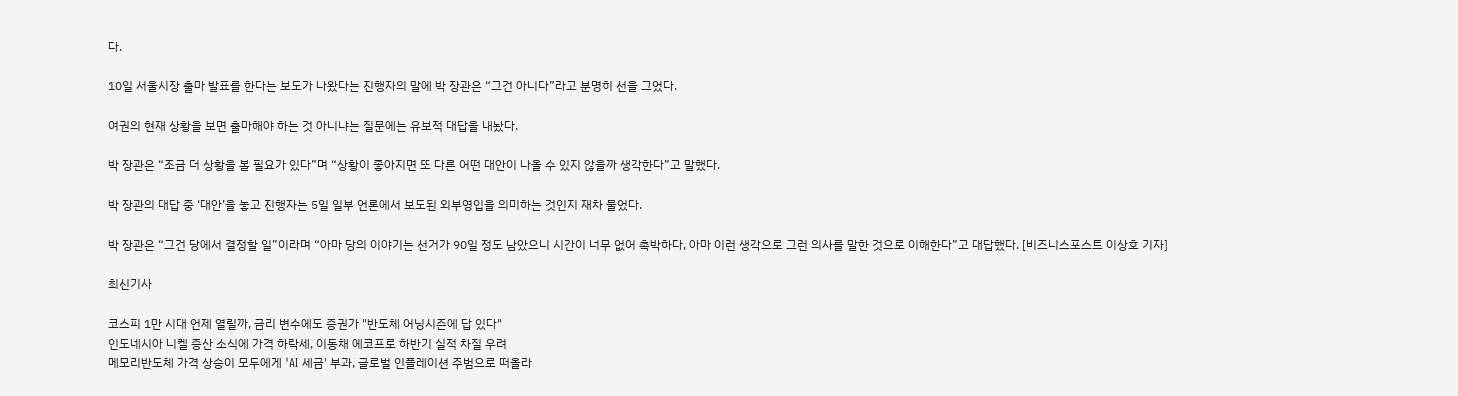다.

10일 서울시장 출마 발표를 한다는 보도가 나왔다는 진행자의 말에 박 장관은 “그건 아니다”라고 분명히 선을 그었다.

여권의 현재 상황을 보면 출마해야 하는 것 아니냐는 질문에는 유보적 대답을 내놨다.

박 장관은 “조금 더 상황을 볼 필요가 있다”며 “상황이 좋아지면 또 다른 어떤 대안이 나올 수 있지 않을까 생각한다”고 말했다.

박 장관의 대답 중 ‘대안’을 놓고 진행자는 5일 일부 언론에서 보도된 외부영입을 의미하는 것인지 재차 물었다.

박 장관은 “그건 당에서 결정할 일”이라며 “아마 당의 이야기는 선거가 90일 정도 남았으니 시간이 너무 없어 촉박하다, 아마 이런 생각으로 그런 의사를 말한 것으로 이해한다”고 대답했다. [비즈니스포스트 이상호 기자]

최신기사

코스피 1만 시대 언제 열릴까, 금리 변수에도 증권가 "반도체 어닝시즌에 답 있다"
인도네시아 니켈 증산 소식에 가격 하락세, 이동채 에코프로 하반기 실적 차질 우려
메모리반도체 가격 상승이 모두에게 'AI 세금' 부과, 글로벌 인플레이션 주범으로 떠올라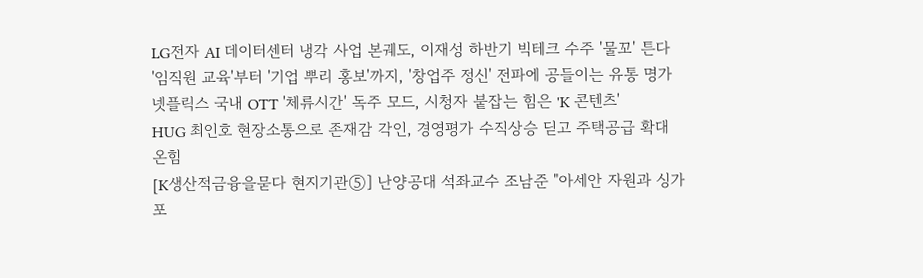LG전자 AI 데이터센터 냉각 사업 본궤도, 이재성 하반기 빅테크 수주 '물꼬' 튼다
'임직원 교육'부터 '기업 뿌리 홍보'까지, '창업주 정신' 전파에 공들이는 유통 명가
넷플릭스 국내 OTT '체류시간' 독주 모드, 시청자 붙잡는 힘은 'K 콘텐츠'
HUG 최인호 현장소통으로 존재감 각인, 경영평가 수직상승 딛고 주택공급 확대 온힘
[K생산적금융을묻다 현지기관⑤] 난양공대 석좌교수 조남준 "아세안 자원과 싱가포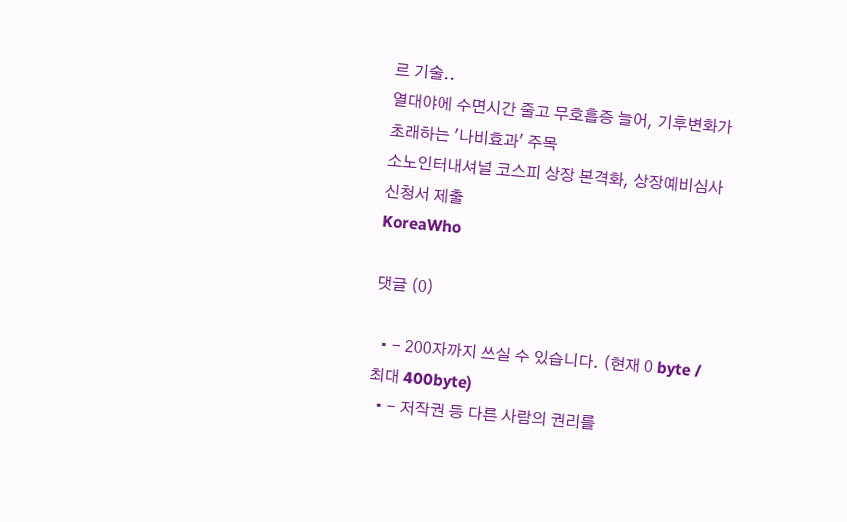르 기술..
열대야에 수면시간 줄고 무호흡증 늘어, 기후변화가 초래하는 '나비효과' 주목
소노인터내셔널 코스피 상장 본격화, 상장예비심사 신청서 제출
KoreaWho

댓글 (0)

  • - 200자까지 쓰실 수 있습니다. (현재 0 byte / 최대 400byte)
  • - 저작권 등 다른 사람의 권리를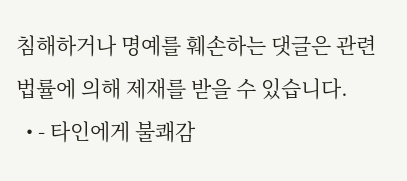침해하거나 명예를 훼손하는 댓글은 관련 법률에 의해 제재를 받을 수 있습니다.
  • - 타인에게 불쾌감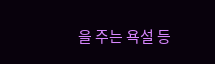을 주는 욕설 등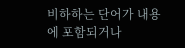비하하는 단어가 내용에 포함되거나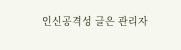인신공격성 글은 관리자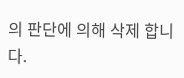의 판단에 의해 삭제 합니다.